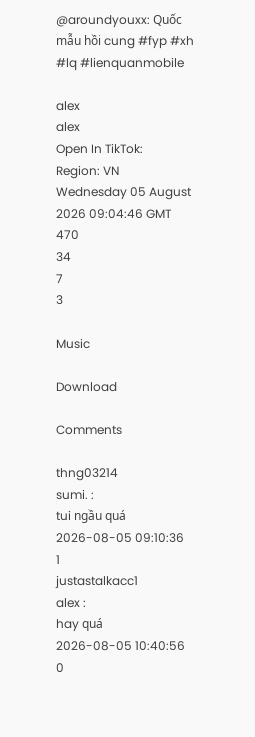@aroundyouxx: Quốc mẫu hồi cung #fyp #xh #lq #lienquanmobile

alex
alex
Open In TikTok:
Region: VN
Wednesday 05 August 2026 09:04:46 GMT
470
34
7
3

Music

Download

Comments

thng03214
sumi. :
tui ngầu quá
2026-08-05 09:10:36
1
justastalkacc1
alex :
hay quá
2026-08-05 10:40:56
0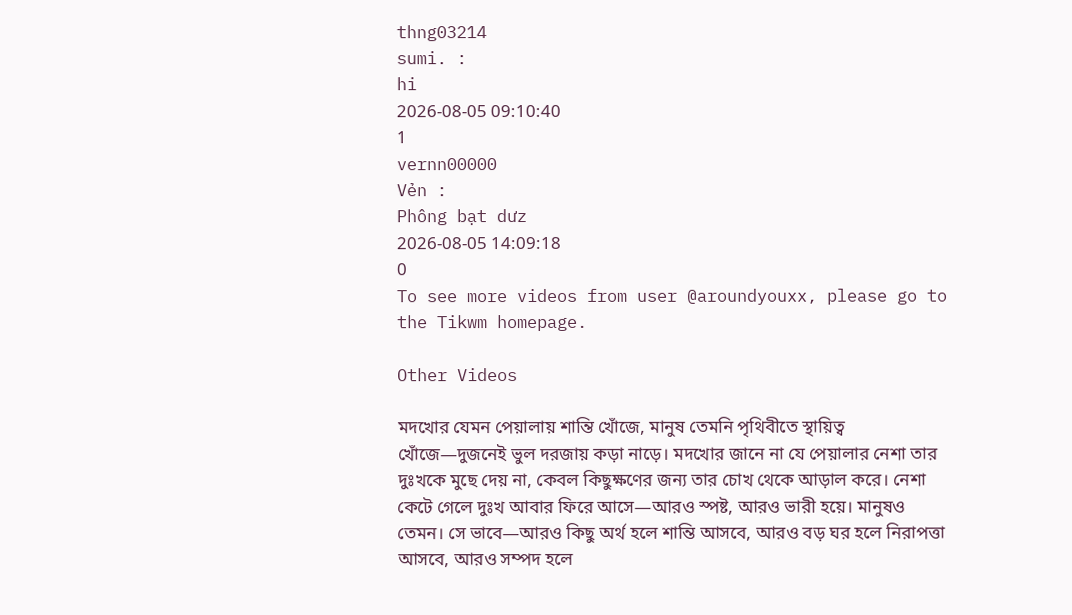thng03214
sumi. :
hi
2026-08-05 09:10:40
1
vernn00000
Vẻn :
Phông bạt dưz
2026-08-05 14:09:18
0
To see more videos from user @aroundyouxx, please go to the Tikwm homepage.

Other Videos

মদখোর যেমন পেয়ালায় শান্তি খোঁজে, মানুষ তেমনি পৃথিবীতে স্থায়িত্ব খোঁজে—দুজনেই ভুল দরজায় কড়া নাড়ে। মদখোর জানে না যে পেয়ালার নেশা তার দুঃখকে মুছে দেয় না, কেবল কিছুক্ষণের জন্য তার চোখ থেকে আড়াল করে। নেশা কেটে গেলে দুঃখ আবার ফিরে আসে—আরও স্পষ্ট, আরও ভারী হয়ে। মানুষও তেমন। সে ভাবে—আরও কিছু অর্থ হলে শান্তি আসবে, আরও বড় ঘর হলে নিরাপত্তা আসবে, আরও সম্পদ হলে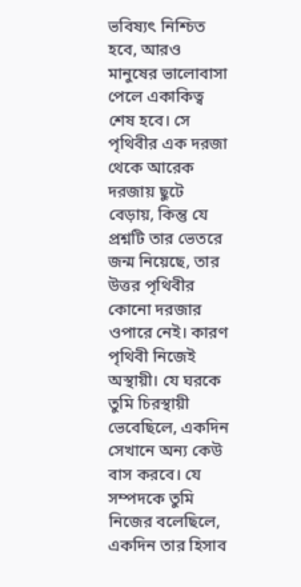ভবিষ্যৎ নিশ্চিত হবে, আরও মানুষের ভালোবাসা পেলে একাকিত্ব শেষ হবে। সে পৃথিবীর এক দরজা থেকে আরেক দরজায় ছুটে বেড়ায়, কিন্তু যে প্রশ্নটি তার ভেতরে জন্ম নিয়েছে, তার উত্তর পৃথিবীর কোনো দরজার ওপারে নেই। কারণ পৃথিবী নিজেই অস্থায়ী। যে ঘরকে তুমি চিরস্থায়ী ভেবেছিলে, একদিন সেখানে অন্য কেউ বাস করবে। যে সম্পদকে তুমি নিজের বলেছিলে, একদিন তার হিসাব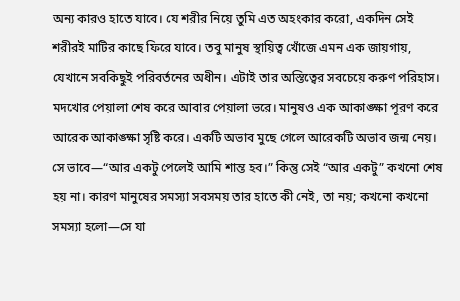অন্য কারও হাতে যাবে। যে শরীর নিয়ে তুমি এত অহংকার করো, একদিন সেই শরীরই মাটির কাছে ফিরে যাবে। তবু মানুষ স্থায়িত্ব খোঁজে এমন এক জায়গায়, যেখানে সবকিছুই পরিবর্তনের অধীন। এটাই তার অস্তিত্বের সবচেয়ে করুণ পরিহাস। মদখোর পেয়ালা শেষ করে আবার পেয়ালা ভরে। মানুষও এক আকাঙ্ক্ষা পূরণ করে আরেক আকাঙ্ক্ষা সৃষ্টি করে। একটি অভাব মুছে গেলে আরেকটি অভাব জন্ম নেয়। সে ভাবে—“আর একটু পেলেই আমি শান্ত হব।” কিন্তু সেই “আর একটু” কখনো শেষ হয় না। কারণ মানুষের সমস্যা সবসময় তার হাতে কী নেই, তা নয়; কখনো কখনো সমস্যা হলো—সে যা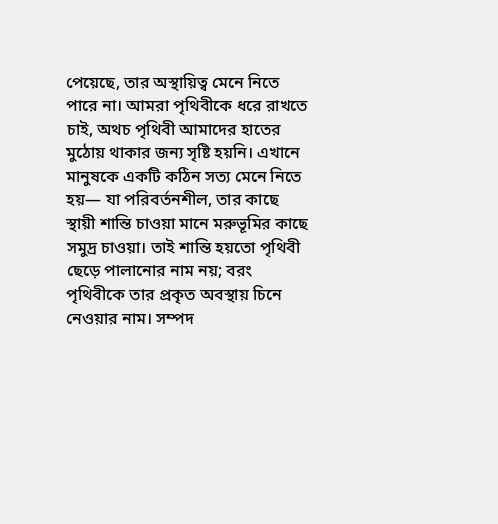পেয়েছে, তার অস্থায়িত্ব মেনে নিতে পারে না। আমরা পৃথিবীকে ধরে রাখতে চাই, অথচ পৃথিবী আমাদের হাতের মুঠোয় থাকার জন্য সৃষ্টি হয়নি। এখানে মানুষকে একটি কঠিন সত্য মেনে নিতে হয়— যা পরিবর্তনশীল, তার কাছে স্থায়ী শান্তি চাওয়া মানে মরুভূমির কাছে সমুদ্র চাওয়া। তাই শান্তি হয়তো পৃথিবী ছেড়ে পালানোর নাম নয়; বরং পৃথিবীকে তার প্রকৃত অবস্থায় চিনে নেওয়ার নাম। সম্পদ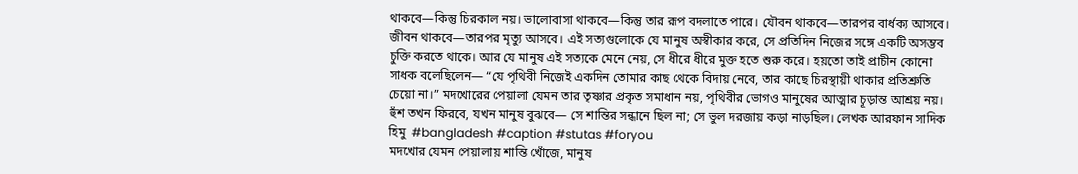থাকবে—কিন্তু চিরকাল নয়। ভালোবাসা থাকবে—কিন্তু তার রূপ বদলাতে পারে। যৌবন থাকবে—তারপর বার্ধক্য আসবে। জীবন থাকবে—তারপর মৃত্যু আসবে। এই সত্যগুলোকে যে মানুষ অস্বীকার করে, সে প্রতিদিন নিজের সঙ্গে একটি অসম্ভব চুক্তি করতে থাকে। আর যে মানুষ এই সত্যকে মেনে নেয়, সে ধীরে ধীরে মুক্ত হতে শুরু করে। হয়তো তাই প্রাচীন কোনো সাধক বলেছিলেন— “যে পৃথিবী নিজেই একদিন তোমার কাছ থেকে বিদায় নেবে, তার কাছে চিরস্থায়ী থাকার প্রতিশ্রুতি চেয়ো না।” মদখোরের পেয়ালা যেমন তার তৃষ্ণার প্রকৃত সমাধান নয়, পৃথিবীর ভোগও মানুষের আত্মার চূড়ান্ত আশ্রয় নয়। হুঁশ তখন ফিরবে, যখন মানুষ বুঝবে— সে শান্তির সন্ধানে ছিল না; সে ভুল দরজায় কড়া নাড়ছিল। লেখক আরফান সাদিক হিমু  #bangladesh #caption #stutas #foryou
মদখোর যেমন পেয়ালায় শান্তি খোঁজে, মানুষ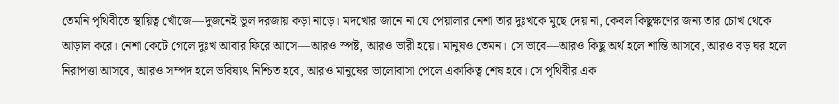তেমনি পৃথিবীতে স্থায়িত্ব খোঁজে—দুজনেই ভুল দরজায় কড়া নাড়ে। মদখোর জানে না যে পেয়ালার নেশা তার দুঃখকে মুছে দেয় না, কেবল কিছুক্ষণের জন্য তার চোখ থেকে আড়াল করে। নেশা কেটে গেলে দুঃখ আবার ফিরে আসে—আরও স্পষ্ট, আরও ভারী হয়ে। মানুষও তেমন। সে ভাবে—আরও কিছু অর্থ হলে শান্তি আসবে, আরও বড় ঘর হলে নিরাপত্তা আসবে, আরও সম্পদ হলে ভবিষ্যৎ নিশ্চিত হবে, আরও মানুষের ভালোবাসা পেলে একাকিত্ব শেষ হবে। সে পৃথিবীর এক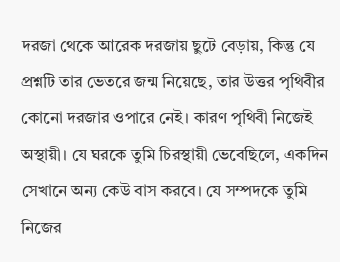দরজা থেকে আরেক দরজায় ছুটে বেড়ায়, কিন্তু যে প্রশ্নটি তার ভেতরে জন্ম নিয়েছে, তার উত্তর পৃথিবীর কোনো দরজার ওপারে নেই। কারণ পৃথিবী নিজেই অস্থায়ী। যে ঘরকে তুমি চিরস্থায়ী ভেবেছিলে, একদিন সেখানে অন্য কেউ বাস করবে। যে সম্পদকে তুমি নিজের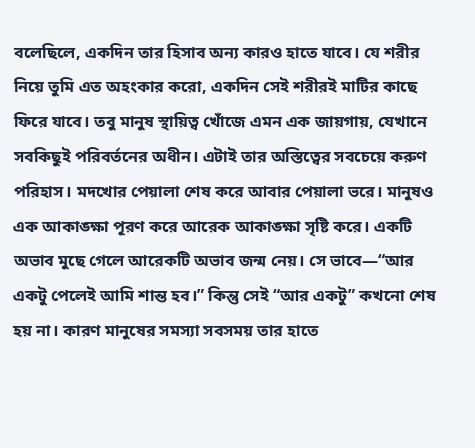বলেছিলে, একদিন তার হিসাব অন্য কারও হাতে যাবে। যে শরীর নিয়ে তুমি এত অহংকার করো, একদিন সেই শরীরই মাটির কাছে ফিরে যাবে। তবু মানুষ স্থায়িত্ব খোঁজে এমন এক জায়গায়, যেখানে সবকিছুই পরিবর্তনের অধীন। এটাই তার অস্তিত্বের সবচেয়ে করুণ পরিহাস। মদখোর পেয়ালা শেষ করে আবার পেয়ালা ভরে। মানুষও এক আকাঙ্ক্ষা পূরণ করে আরেক আকাঙ্ক্ষা সৃষ্টি করে। একটি অভাব মুছে গেলে আরেকটি অভাব জন্ম নেয়। সে ভাবে—“আর একটু পেলেই আমি শান্ত হব।” কিন্তু সেই “আর একটু” কখনো শেষ হয় না। কারণ মানুষের সমস্যা সবসময় তার হাতে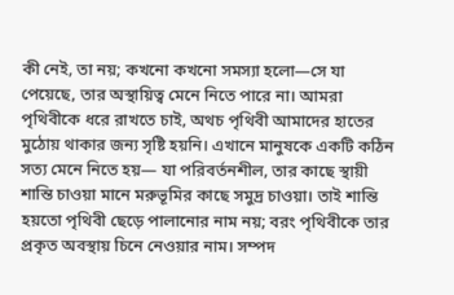কী নেই, তা নয়; কখনো কখনো সমস্যা হলো—সে যা পেয়েছে, তার অস্থায়িত্ব মেনে নিতে পারে না। আমরা পৃথিবীকে ধরে রাখতে চাই, অথচ পৃথিবী আমাদের হাতের মুঠোয় থাকার জন্য সৃষ্টি হয়নি। এখানে মানুষকে একটি কঠিন সত্য মেনে নিতে হয়— যা পরিবর্তনশীল, তার কাছে স্থায়ী শান্তি চাওয়া মানে মরুভূমির কাছে সমুদ্র চাওয়া। তাই শান্তি হয়তো পৃথিবী ছেড়ে পালানোর নাম নয়; বরং পৃথিবীকে তার প্রকৃত অবস্থায় চিনে নেওয়ার নাম। সম্পদ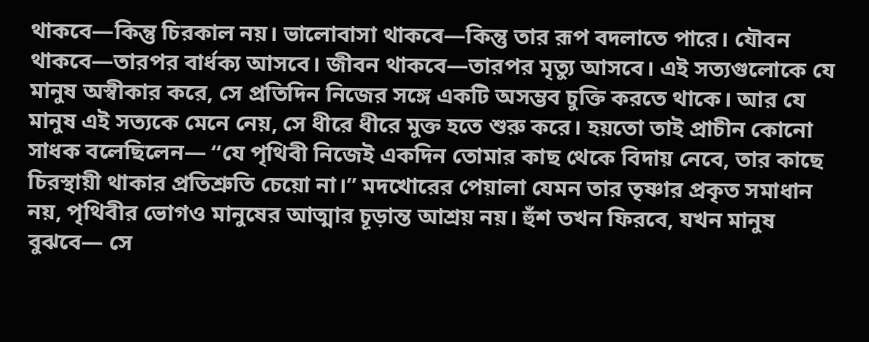থাকবে—কিন্তু চিরকাল নয়। ভালোবাসা থাকবে—কিন্তু তার রূপ বদলাতে পারে। যৌবন থাকবে—তারপর বার্ধক্য আসবে। জীবন থাকবে—তারপর মৃত্যু আসবে। এই সত্যগুলোকে যে মানুষ অস্বীকার করে, সে প্রতিদিন নিজের সঙ্গে একটি অসম্ভব চুক্তি করতে থাকে। আর যে মানুষ এই সত্যকে মেনে নেয়, সে ধীরে ধীরে মুক্ত হতে শুরু করে। হয়তো তাই প্রাচীন কোনো সাধক বলেছিলেন— “যে পৃথিবী নিজেই একদিন তোমার কাছ থেকে বিদায় নেবে, তার কাছে চিরস্থায়ী থাকার প্রতিশ্রুতি চেয়ো না।” মদখোরের পেয়ালা যেমন তার তৃষ্ণার প্রকৃত সমাধান নয়, পৃথিবীর ভোগও মানুষের আত্মার চূড়ান্ত আশ্রয় নয়। হুঁশ তখন ফিরবে, যখন মানুষ বুঝবে— সে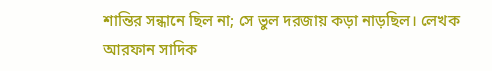শান্তির সন্ধানে ছিল না; সে ভুল দরজায় কড়া নাড়ছিল। লেখক আরফান সাদিক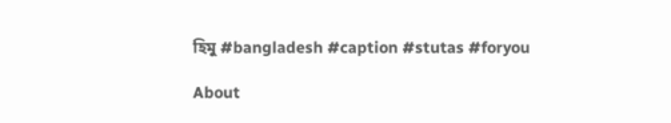হিমু #bangladesh #caption #stutas #foryou

About